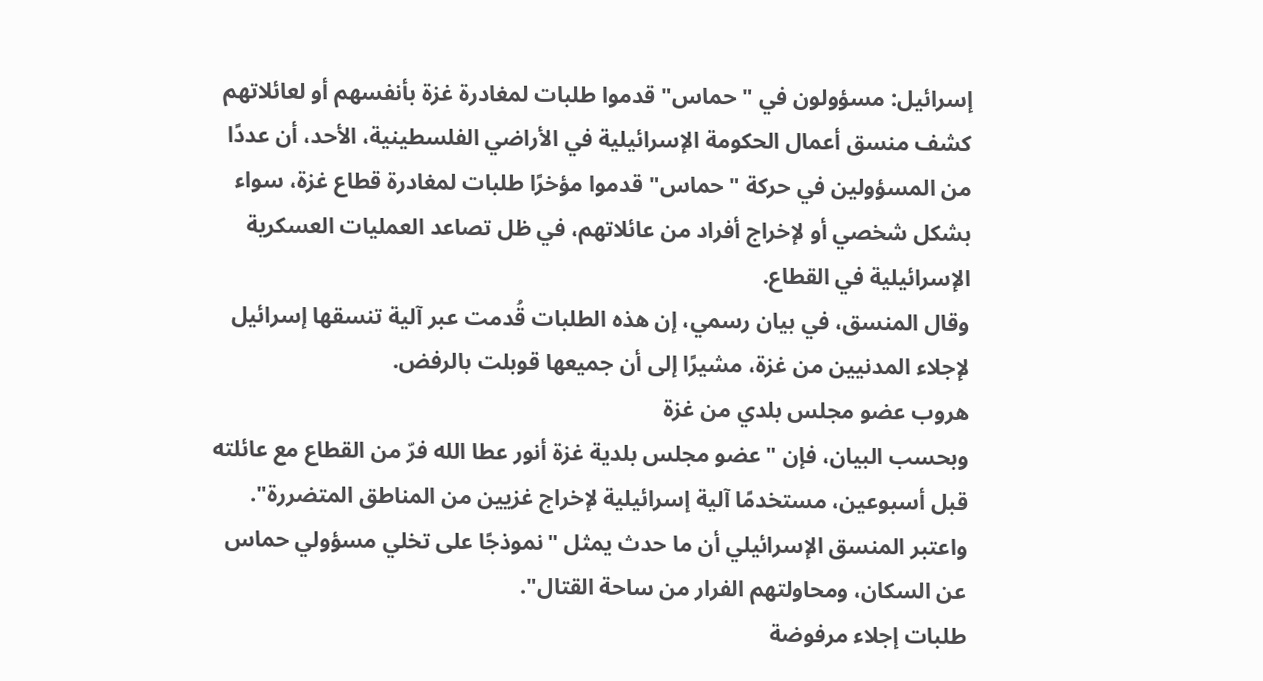إسرائيل: مسؤولون في "حماس" قدموا طلبات لمغادرة غزة بأنفسهم أو لعائلاتهم
كشف منسق أعمال الحكومة الإسرائيلية في الأراضي الفلسطينية، الأحد، أن عددًا من المسؤولين في حركة "حماس" قدموا مؤخرًا طلبات لمغادرة قطاع غزة، سواء بشكل شخصي أو لإخراج أفراد من عائلاتهم، في ظل تصاعد العمليات العسكرية الإسرائيلية في القطاع.
وقال المنسق، في بيان رسمي، إن هذه الطلبات قُدمت عبر آلية تنسقها إسرائيل لإجلاء المدنيين من غزة، مشيرًا إلى أن جميعها قوبلت بالرفض.
هروب عضو مجلس بلدي من غزة
وبحسب البيان، فإن "عضو مجلس بلدية غزة أنور عطا الله فرّ من القطاع مع عائلته قبل أسبوعين، مستخدمًا آلية إسرائيلية لإخراج غزيين من المناطق المتضررة". واعتبر المنسق الإسرائيلي أن ما حدث يمثل "نموذجًا على تخلي مسؤولي حماس عن السكان، ومحاولتهم الفرار من ساحة القتال".
طلبات إجلاء مرفوضة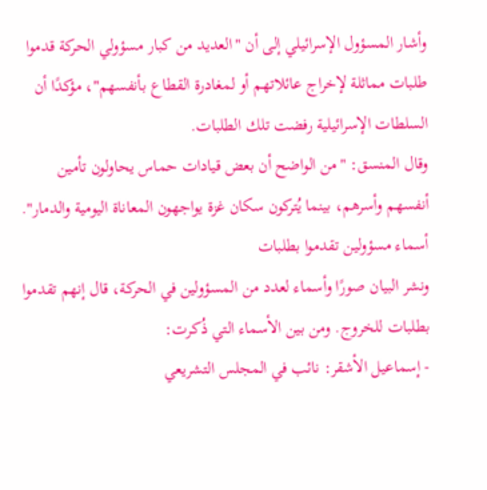وأشار المسؤول الإسرائيلي إلى أن "العديد من كبار مسؤولي الحركة قدموا طلبات مماثلة لإخراج عائلاتهم أو لمغادرة القطاع بأنفسهم"، مؤكدًا أن السلطات الإسرائيلية رفضت تلك الطلبات.
وقال المنسق: "من الواضح أن بعض قيادات حماس يحاولون تأمين أنفسهم وأسرهم، بينما يُتركون سكان غزة يواجهون المعاناة اليومية والدمار".
أسماء مسؤولين تقدموا بطلبات
ونشر البيان صورًا وأسماء لعدد من المسؤولين في الحركة، قال إنهم تقدموا بطلبات للخروج. ومن بين الأسماء التي ذُكرت:
- إسماعيل الأشقر: نائب في المجلس التشريعي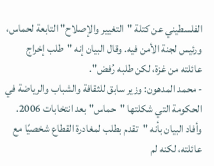الفلسطيني عن كتلة "التغيير والإصلاح" التابعة لحماس، ورئيس لجنة الأمن فيه. وقال البيان إنه "طلب إخراج عائلته من غزة، لكن طلبه رُفض".
- محمد المدهون: وزير سابق للثقافة والشباب والرياضة في الحكومة التي شكلتها "حماس" بعد انتخابات 2006. وأفاد البيان بأنه "تقدم بطلب لمغادرة القطاع شخصيًا مع عائلته، لكنه لم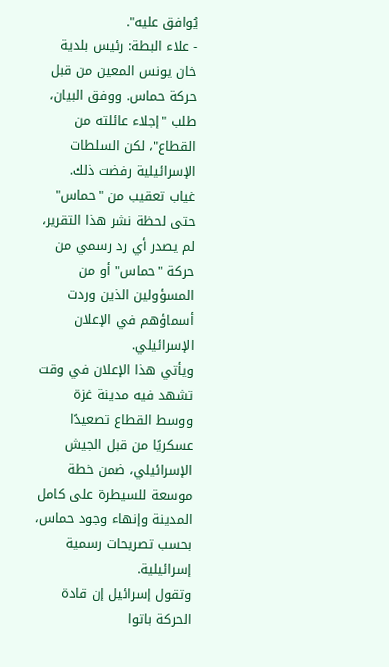يُوافق عليه".
- علاء البطة: رئيس بلدية خان يونس المعين من قبل حركة حماس. ووفق البيان، طلب "إجلاء عائلته من القطاع"، لكن السلطات الإسرائيلية رفضت ذلك.
غياب تعقيب من "حماس"
حتى لحظة نشر هذا التقرير، لم يصدر أي رد رسمي من حركة "حماس" أو من المسؤولين الذين وردت أسماؤهم في الإعلان الإسرائيلي.
ويأتي هذا الإعلان في وقت تشهد فيه مدينة غزة ووسط القطاع تصعيدًا عسكريًا من قبل الجيش الإسرائيلي، ضمن خطة موسعة للسيطرة على كامل المدينة وإنهاء وجود حماس، بحسب تصريحات رسمية إسرائيلية.
وتقول إسرائيل إن قادة الحركة باتوا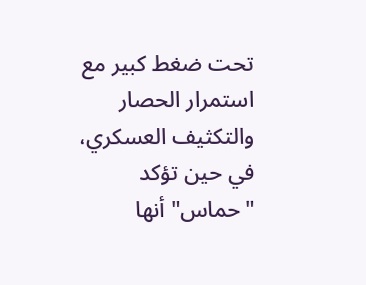تحت ضغط كبير مع استمرار الحصار والتكثيف العسكري، في حين تؤكد "حماس" أنها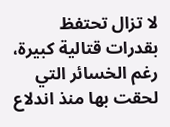لا تزال تحتفظ بقدرات قتالية كبيرة، رغم الخسائر التي لحقت بها منذ اندلاع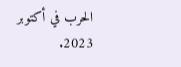الحرب في أكتوبر 2023.